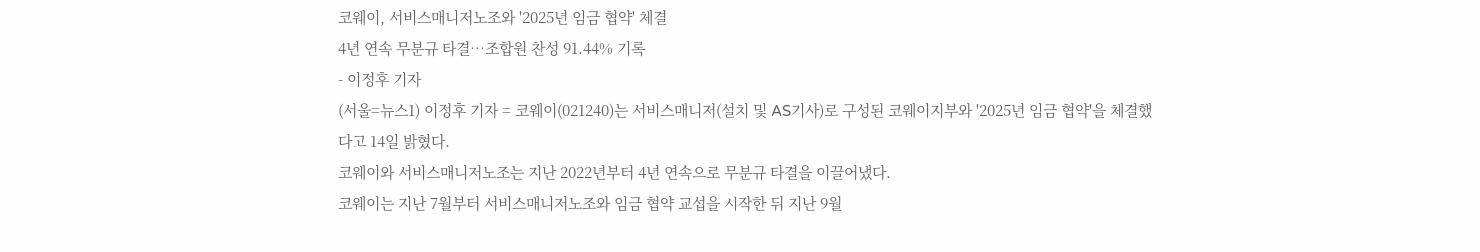코웨이, 서비스매니저노조와 '2025년 임금 협약' 체결
4년 연속 무분규 타결…조합원 찬성 91.44% 기록
- 이정후 기자
(서울=뉴스1) 이정후 기자 = 코웨이(021240)는 서비스매니저(설치 및 AS기사)로 구성된 코웨이지부와 '2025년 임금 협약'을 체결했다고 14일 밝혔다.
코웨이와 서비스매니저노조는 지난 2022년부터 4년 연속으로 무분규 타결을 이끌어냈다.
코웨이는 지난 7월부터 서비스매니저노조와 임금 협약 교섭을 시작한 뒤 지난 9월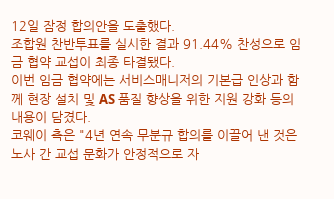12일 잠정 합의안을 도출했다.
조합원 찬반투표를 실시한 결과 91.44% 찬성으로 임금 협약 교섭이 최종 타결됐다.
이번 임금 협약에는 서비스매니저의 기본급 인상과 함께 현장 설치 및 AS 품질 향상을 위한 지원 강화 등의 내용이 담겼다.
코웨이 측은 "4년 연속 무분규 합의를 이끌어 낸 것은 노사 간 교섭 문화가 안정적으로 자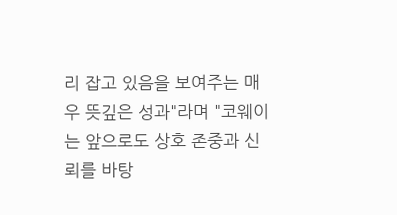리 잡고 있음을 보여주는 매우 뜻깊은 성과"라며 "코웨이는 앞으로도 상호 존중과 신뢰를 바탕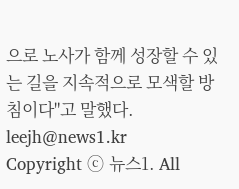으로 노사가 함께 성장할 수 있는 길을 지속적으로 모색할 방침이다"고 말했다.
leejh@news1.kr
Copyright ⓒ 뉴스1. All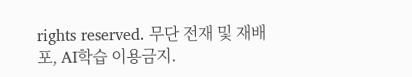rights reserved. 무단 전재 및 재배포, AI학습 이용금지.